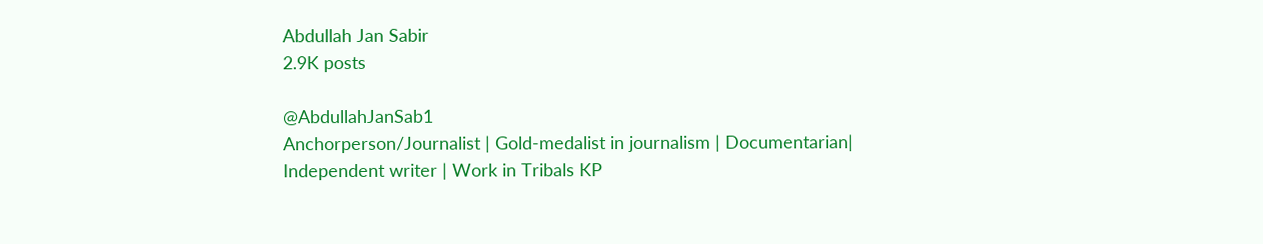Abdullah Jan Sabir
2.9K posts

@AbdullahJanSab1
Anchorperson/Journalist | Gold-medalist in journalism | Documentarian| Independent writer | Work in Tribals KP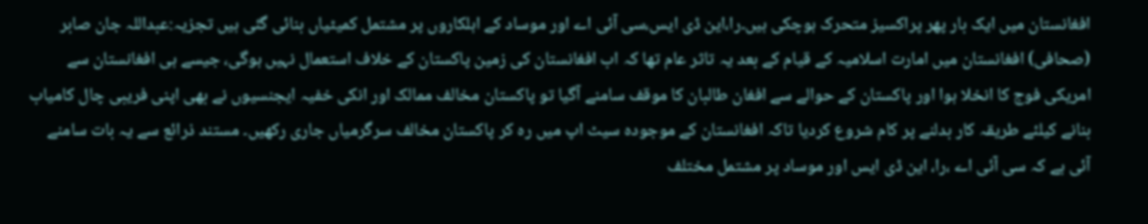افغانستان میں ایک بار پھر پراکسیز متحرک ہوچکی ہیں۔را،این ڈی ایس،سی آئی اے اور موساد کے اہلکاروں پر مشتمل کمیٹیاں بنائی گئی ہیں تجزیہ:عبداللہ جان صابر (صحافی) افغانستان میں امارت اسلامیہ کے قیام کے بعد یہ تاثر عام تھا کہ اب افغانستان کی زمین پاکستان کے خلاف استعمال نہیں ہوگی، جیسے ہی افغانستان سے امریکی فوج کا انخلا ہوا اور پاکستان کے حوالے سے افغان طالبان کا موقف سامنے آگیا تو پاکستان مخالف ممالک اور انکی خفیہ ایجنسیوں نے بھی اپنی فریبی چال کامیاب بنانے کیلئے طریقہ کار بدلنے پر کام شروع کردیا تاکہ افغانستان کے موجودہ سیٹ اپ میں رہ کر پاکستان مخالف سرگرمیاں جاری رکھیں۔ مستند ذرائع سے یہ بات سامنے آئی ہے کہ سی آئی اے ،را، این ڈی ایس اور موساد پر مشتمل مختلف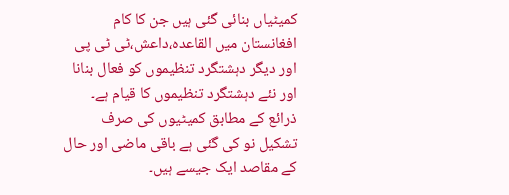کمیٹیاں بنائی گئی ہیں جن کا کام افغانستان میں القاعدہ،داعش،ٹی ٹی پی اور دیگر دہشتگرد تنظیموں کو فعال بنانا اور نئے دہشتگرد تنظیموں کا قیام ہے۔ ذرائع کے مطابق کمیٹیوں کی صرف تشکیل نو کی گئی ہے باقی ماضی اور حال کے مقاصد ایک جیسے ہیں۔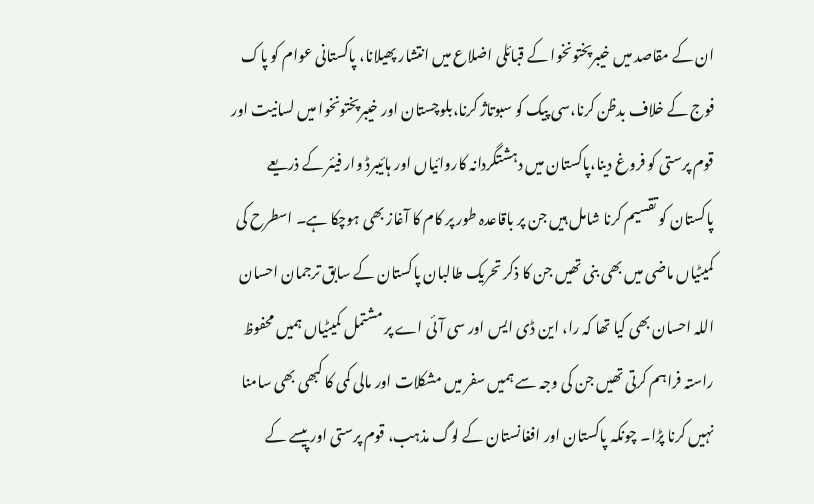ان کے مقاصد میں خیبرپختونخوا کے قبائلی اضلاع میں انتشار پھیلانا، پاکستانی عوام کو پاک فوج کے خلاف بدظن کرنا،سی پیک کو سبوتاژ کرنا،بلوچستان اور خیبرپختونخوا میں لسانیت اور قوم پرستی کو فروغ دینا،پاکستان میں دہشتگردانہ کاروائیاں اور ہائیبرڈ وار فیئر کے ذریعے پاکستان کو تقسیم کرنا شامل ہیں جن پر باقاعدہ طور پر کام کا آغاز بھی ہوچکا ہے۔ اسطرح کی کمیٹیاں ماضی میں بھی بنی تھیں جن کا ذکر تحریک طالبان پاکستان کے سابق ترجمان احسان اللہ احسان بھی کیا تھا کہ را، این ڈی ایس اور سی آئی اے پر مشتمل کمیٹیاں ہمیں محفوظ راستہ فراہم کرتی تھیں جن کی وجہ سے ہمیں سفر میں مشکلات اور مالی کمی کا کبھی بھی سامنا نہیں کرنا پڑا۔ چونکہ پاکستان اور افغانستان کے لوگ مذہب، قوم پرستی اور پیسے کے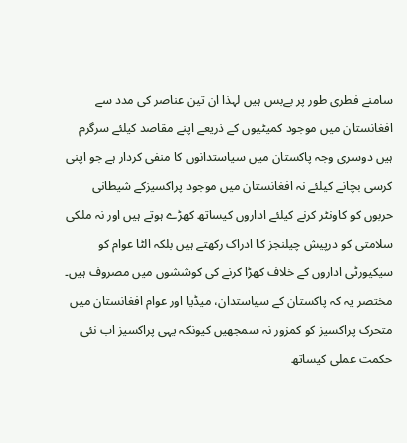سامنے فطری طور پر بےبس ہیں لہذا ان تین عناصر کی مدد سے افغانستان میں موجود کمیٹیوں کے ذریعے اپنے مقاصد کیلئے سرگرم ہیں دوسری وجہ پاکستان میں سیاستدانوں کا منفی کردار ہے جو اپنی کرسی بچانے کیلئے نہ افغانستان میں موجود پراکسیزکے شیطانی حربوں کو کاونٹر کرنے کیلئے اداروں کیساتھ کھڑے ہوتے ہیں اور نہ ملکی سلامتی کو درپیش چیلنجز کا ادراک رکھتے ہیں بلکہ الٹا عوام کو سیکیورٹی اداروں کے خلاف کھڑا کرنے کی کوششوں میں مصروف ہیں۔ مختصر یہ کہ پاکستان کے سیاستدان، میڈیا اور عوام افغانستان میں متحرک پراکسیز کو کمزور نہ سمجھیں کیونکہ یہی پراکسیز اب نئی حکمت عملی کیساتھ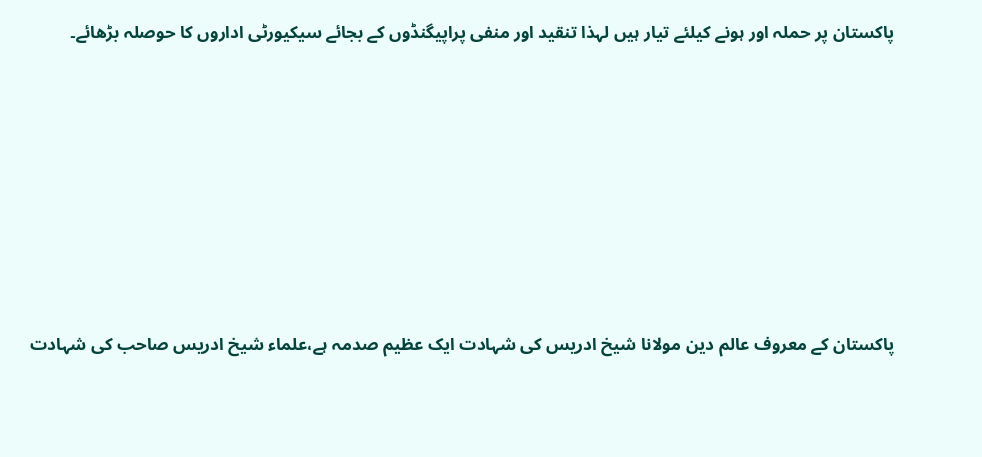پاکستان پر حملہ اور ہونے کیلئے تیار ہیں لہذا تنقید اور منفی پراپیگنڈوں کے بجائے سیکیورٹی اداروں کا حوصلہ بڑھائے۔










پاکستان کے معروف عالم دین مولانا شیخ ادریس کی شہادت ایک عظیم صدمہ ہے،علماء شیخ ادریس صاحب کی شہادت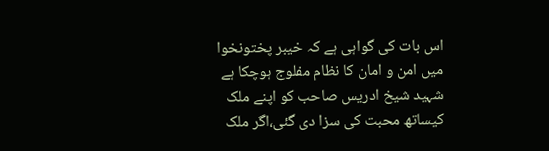اس بات کی گواہی ہے کہ خیبر پختونخوا میں امن و امان کا نظام مفلوج ہوچکا ہے شہید شیخ ادریس صاحب کو اپنے ملک کیساتھ محبت کی سزا دی گئی،اگر ملک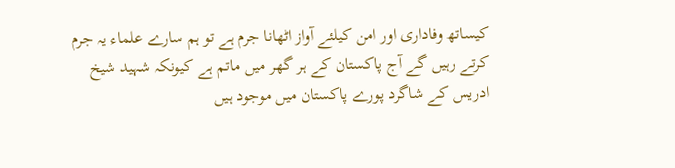کیساتھ وفاداری اور امن کیلئے آواز اٹھانا جرم ہے تو ہم سارے علماء یہ جرم کرتے رہیں گے آج پاکستان کے ہر گھر میں ماتم ہے کیونکہ شہید شیخ ادریس کے شاگرد پورے پاکستان میں موجود ہیں